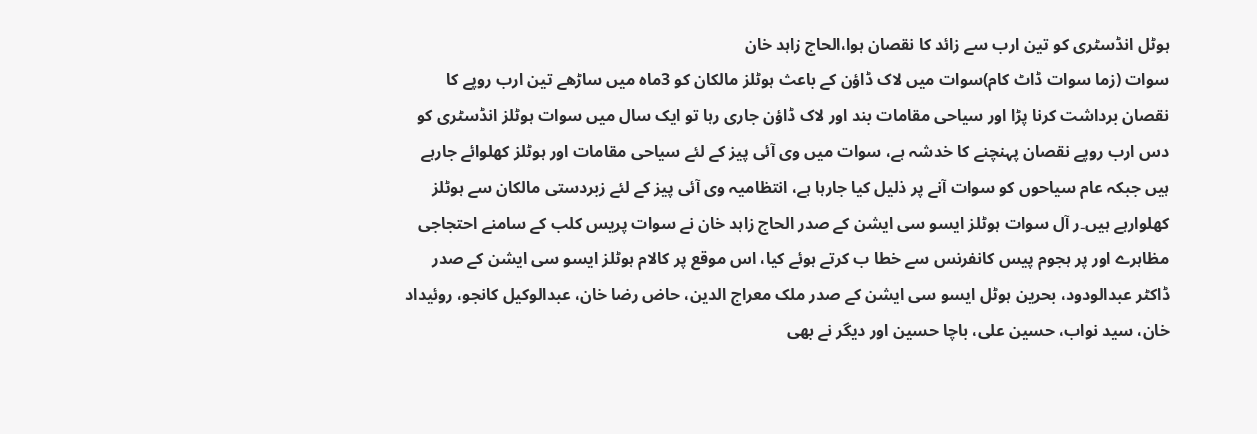ہوٹل انڈسٹری کو تین ارب سے زائد کا نقصان ہوا،الحاج زاہد خان
سوات (زما سوات ڈاٹ کام)سوات میں لاک ڈاؤن کے باعث ہوٹلز مالکان کو 3ماہ میں ساڑھے تین ارب روپے کا نقصان برداشت کرنا پڑا اور سیاحی مقامات بند اور لاک ڈاؤن جاری رہا تو ایک سال میں سوات ہوٹلز انڈسٹری کو دس ارب روپے نقصان پہنچنے کا خدشہ ہے، سوات میں وی آئی پیز کے لئے سیاحی مقامات اور ہوٹلز کھلوائے جارہے ہیں جبکہ عام سیاحوں کو سوات آنے پر ذلیل کیا جارہا ہے، انتظامیہ وی آئی پیز کے لئے زبردستی مالکان سے ہوٹلز کھلوارہے ہیں۔ر آل سوات ہوٹلز ایسو سی ایشن کے صدر الحاج زاہد خان نے سوات پریس کلب کے سامنے احتجاجی مظاہرے اور پر ہجوم پیس کانفرنس سے خطا ب کرتے ہوئے کیا، اس موقع پر کالام ہوٹلز ایسو سی ایشن کے صدر ڈاکٹر عبدالودود، بحرین ہوٹل ایسو سی ایشن کے صدر ملک معراج الدین، حاض رضا خان، عبدالوکیل کانجو، روئیداد خان، سید نواب، حسین علی، باچا حسین اور دیگر نے بھی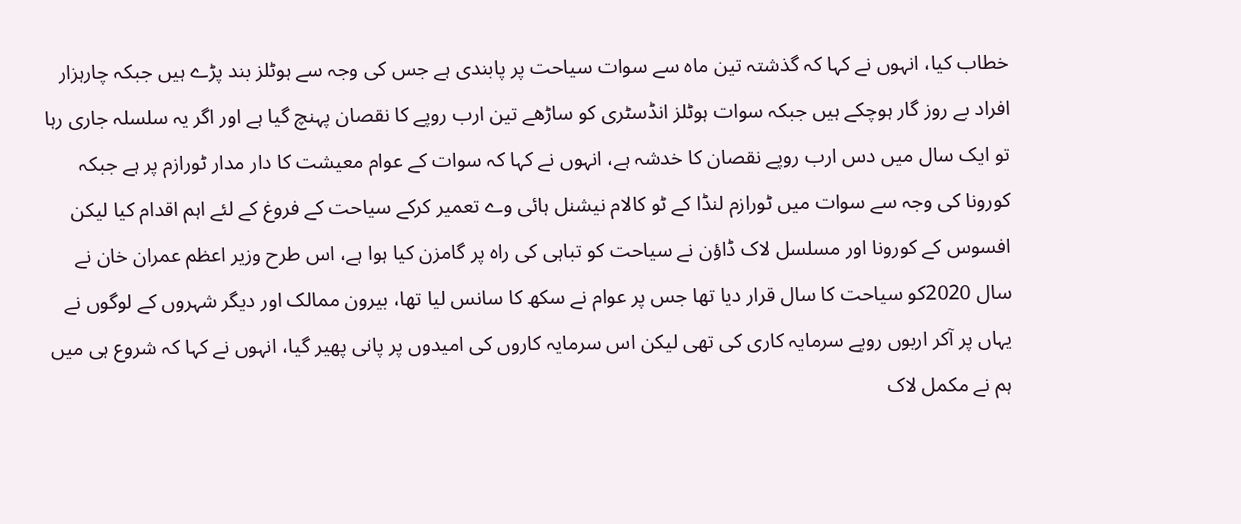خطاب کیا، انہوں نے کہا کہ گذشتہ تین ماہ سے سوات سیاحت پر پابندی ہے جس کی وجہ سے ہوٹلز بند پڑے ہیں جبکہ چارہزار افراد بے روز گار ہوچکے ہیں جبکہ سوات ہوٹلز انڈسٹری کو ساڑھے تین ارب روپے کا نقصان پہنچ گیا ہے اور اگر یہ سلسلہ جاری رہا تو ایک سال میں دس ارب روپے نقصان کا خدشہ ہے، انہوں نے کہا کہ سوات کے عوام معیشت کا دار مدار ٹورازم پر ہے جبکہ کورونا کی وجہ سے سوات میں ٹورازم لنڈا کے ٹو کالام نیشنل ہائی وے تعمیر کرکے سیاحت کے فروغ کے لئے اہم اقدام کیا لیکن افسوس کے کورونا اور مسلسل لاک ڈاؤن نے سیاحت کو تباہی کی راہ پر گامزن کیا ہوا ہے، اس طرح وزیر اعظم عمران خان نے سال 2020کو سیاحت کا سال قرار دیا تھا جس پر عوام نے سکھ کا سانس لیا تھا، بیرون ممالک اور دیگر شہروں کے لوگوں نے یہاں پر آکر اربوں روپے سرمایہ کاری کی تھی لیکن اس سرمایہ کاروں کی امیدوں پر پانی پھیر گیا، انہوں نے کہا کہ شروع ہی میں ہم نے مکمل لاک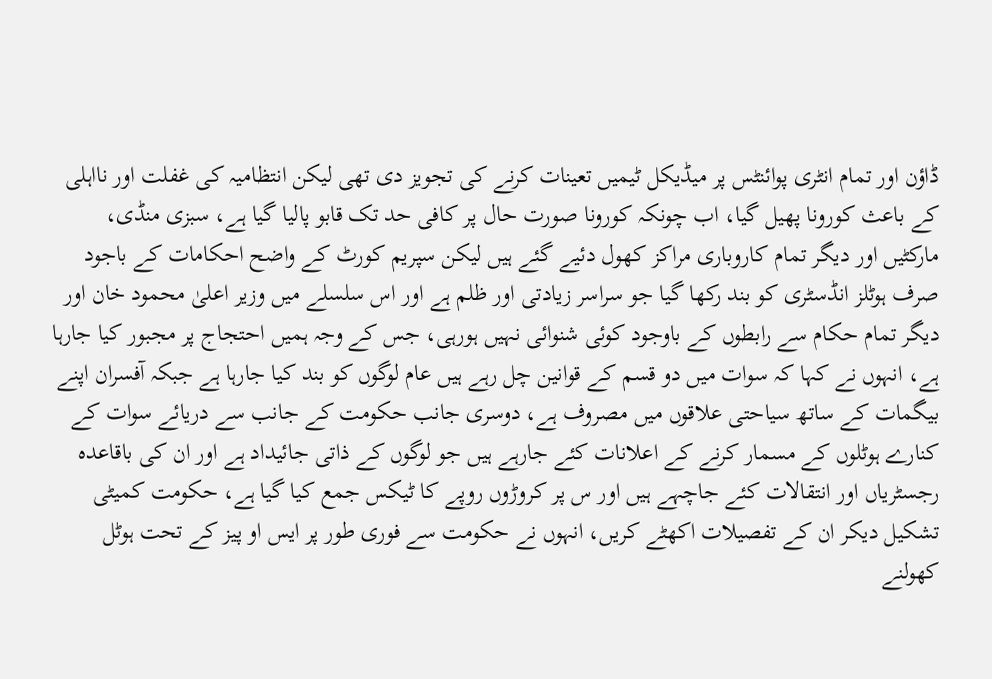ڈاؤن اور تمام انٹری پوائنٹس پر میڈیکل ٹیمیں تعینات کرنے کی تجویز دی تھی لیکن انتظامیہ کی غفلت اور نااہلی کے باعث کورونا پھیل گیا، اب چونکہ کورونا صورت حال پر کافی حد تک قابو پالیا گیا ہے، سبزی منڈی، مارکٹیں اور دیگر تمام کاروباری مراکز کھول دئیے گئے ہیں لیکن سپریم کورٹ کے واضح احکامات کے باجود صرف ہوٹلز انڈسٹری کو بند رکھا گیا جو سراسر زیادتی اور ظلم ہے اور اس سلسلے میں وزیر اعلیٰ محمود خان اور دیگر تمام حکام سے رابطوں کے باوجود کوئی شنوائی نہیں ہورہی، جس کے وجہ ہمیں احتجاج پر مجبور کیا جارہا ہے، انہوں نے کہا کہ سوات میں دو قسم کے قوانین چل رہے ہیں عام لوگوں کو بند کیا جارہا ہے جبکہ آفسران اپنے بیگمات کے ساتھ سیاحتی علاقوں میں مصروف ہے، دوسری جانب حکومت کے جانب سے دریائے سوات کے کنارے ہوٹلوں کے مسمار کرنے کے اعلانات کئے جارہے ہیں جو لوگوں کے ذاتی جائیداد ہے اور ان کی باقاعدہ رجسٹریاں اور انتقالات کئے جاچہے ہیں اور س پر کروڑوں روپے کا ٹیکس جمع کیا گیا ہے، حکومت کمیٹی تشکیل دیکر ان کے تفصیلات اکھٹے کریں، انہوں نے حکومت سے فوری طور پر ایس او پیز کے تحت ہوٹل کھولنے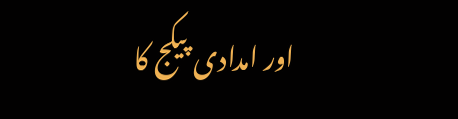اور امدادی پیکج کا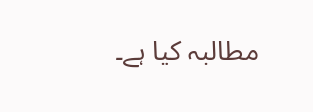مطالبہ کیا ہے۔